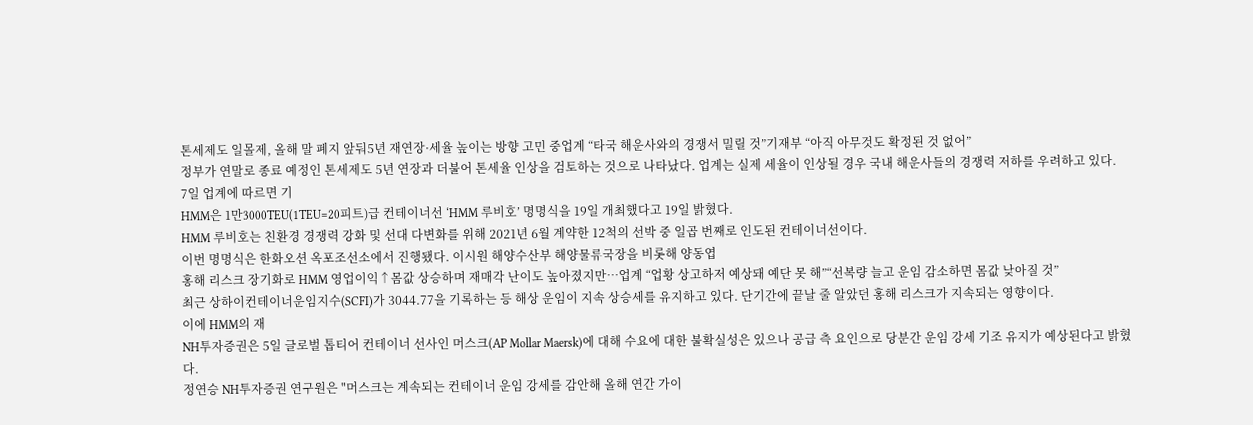톤세제도 일몰제, 올해 말 폐지 앞둬5년 재연장·세율 높이는 방향 고민 중업계 “타국 해운사와의 경쟁서 밀릴 것”기재부 “아직 아무것도 확정된 것 없어”
정부가 연말로 종료 예정인 톤세제도 5년 연장과 더불어 톤세율 인상을 검토하는 것으로 나타났다. 업계는 실제 세율이 인상될 경우 국내 해운사들의 경쟁력 저하를 우려하고 있다.
7일 업계에 따르면 기
HMM은 1만3000TEU(1TEU=20피트)급 컨테이너선 ‘HMM 루비호’ 명명식을 19일 개최했다고 19일 밝혔다.
HMM 루비호는 친환경 경쟁력 강화 및 선대 다변화를 위해 2021년 6월 계약한 12척의 선박 중 일곱 번째로 인도된 컨테이너선이다.
이번 명명식은 한화오션 옥포조선소에서 진행됐다. 이시원 해양수산부 해양물류국장을 비롯해 양동엽
홍해 리스크 장기화로 HMM 영업이익↑몸값 상승하며 재매각 난이도 높아졌지만…업계 “업황 상고하저 예상돼 예단 못 해”“선복량 늘고 운임 감소하면 몸값 낮아질 것”
최근 상하이컨테이너운임지수(SCFI)가 3044.77을 기록하는 등 해상 운임이 지속 상승세를 유지하고 있다. 단기간에 끝날 줄 알았던 홍해 리스크가 지속되는 영향이다.
이에 HMM의 재
NH투자증권은 5일 글로벌 톱티어 컨테이너 선사인 머스크(AP Mollar Maersk)에 대해 수요에 대한 불확실성은 있으나 공급 측 요인으로 당분간 운임 강세 기조 유지가 예상된다고 밝혔다.
정연승 NH투자증권 연구원은 "머스크는 계속되는 컨테이너 운임 강세를 감안해 올해 연간 가이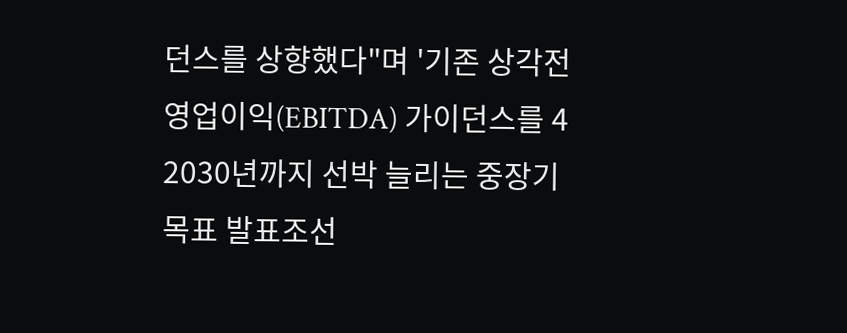던스를 상향했다"며 '기존 상각전영업이익(EBITDA) 가이던스를 4
2030년까지 선박 늘리는 중장기 목표 발표조선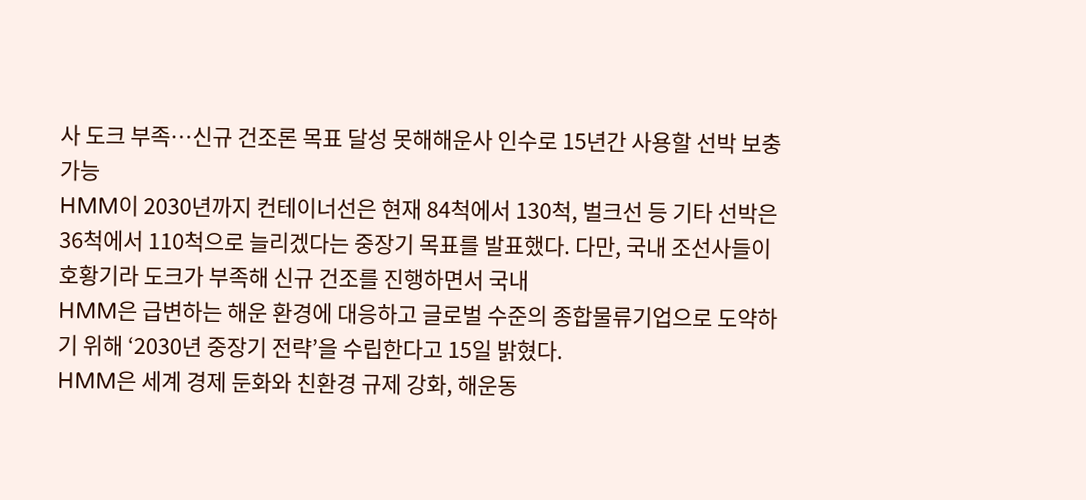사 도크 부족…신규 건조론 목표 달성 못해해운사 인수로 15년간 사용할 선박 보충 가능
HMM이 2030년까지 컨테이너선은 현재 84척에서 130척, 벌크선 등 기타 선박은 36척에서 110척으로 늘리겠다는 중장기 목표를 발표했다. 다만, 국내 조선사들이 호황기라 도크가 부족해 신규 건조를 진행하면서 국내
HMM은 급변하는 해운 환경에 대응하고 글로벌 수준의 종합물류기업으로 도약하기 위해 ‘2030년 중장기 전략’을 수립한다고 15일 밝혔다.
HMM은 세계 경제 둔화와 친환경 규제 강화, 해운동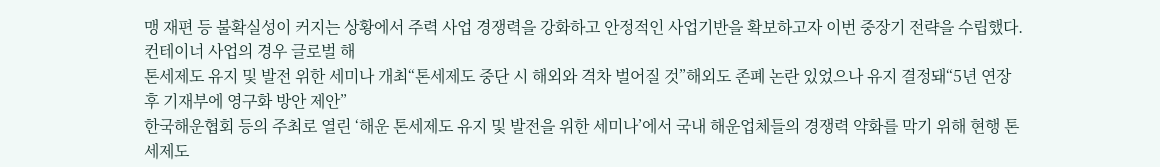맹 재편 등 불확실성이 커지는 상황에서 주력 사업 경쟁력을 강화하고 안정적인 사업기반을 확보하고자 이번 중장기 전략을 수립했다.
컨테이너 사업의 경우 글로벌 해
톤세제도 유지 및 발전 위한 세미나 개최“톤세제도 중단 시 해외와 격차 벌어질 것”해외도 존폐 논란 있었으나 유지 결정돼“5년 연장 후 기재부에 영구화 방안 제안”
한국해운협회 등의 주최로 열린 ‘해운 톤세제도 유지 및 발전을 위한 세미나’에서 국내 해운업체들의 경쟁력 약화를 막기 위해 현행 톤세제도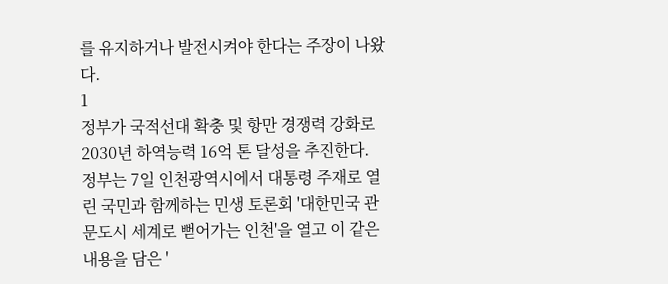를 유지하거나 발전시켜야 한다는 주장이 나왔다.
1
정부가 국적선대 확충 및 항만 경쟁력 강화로 2030년 하역능력 16억 톤 달성을 추진한다.
정부는 7일 인천광역시에서 대통령 주재로 열린 국민과 함께하는 민생 토론회 '대한민국 관문도시 세계로 뻗어가는 인천'을 열고 이 같은 내용을 담은 '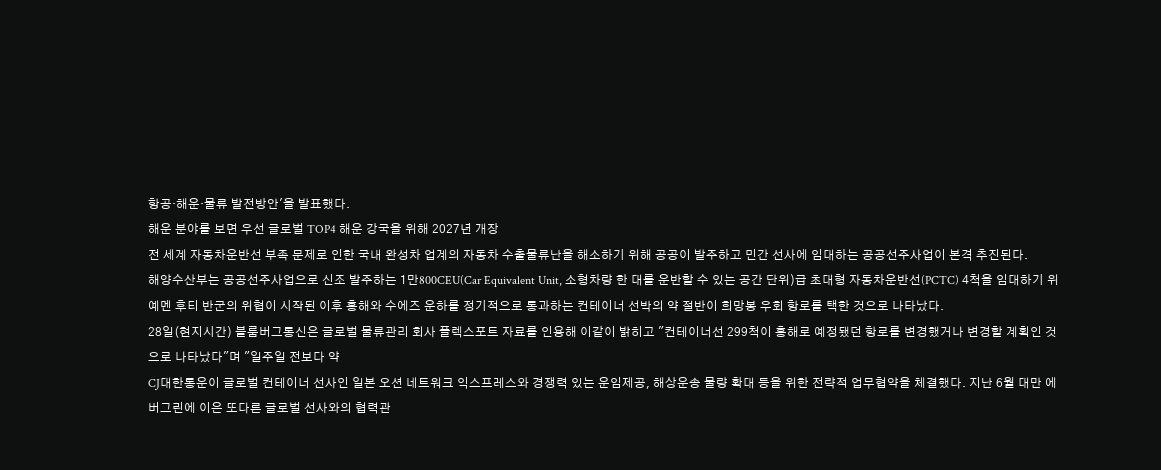항공·해운·물류 발전방안'을 발표했다.
해운 분야를 보면 우선 글로벌 TOP4 해운 강국을 위해 2027년 개장
전 세계 자동차운반선 부족 문제로 인한 국내 완성차 업계의 자동차 수출물류난을 해소하기 위해 공공이 발주하고 민간 선사에 임대하는 공공선주사업이 본격 추진된다.
해양수산부는 공공선주사업으로 신조 발주하는 1만800CEU(Car Equivalent Unit, 소형차량 한 대를 운반할 수 있는 공간 단위)급 초대형 자동차운반선(PCTC) 4척을 임대하기 위
예멘 후티 반군의 위협이 시작된 이후 홍해와 수에즈 운하를 정기적으로 통과하는 컨테이너 선박의 약 절반이 희망봉 우회 항로를 택한 것으로 나타났다.
28일(현지시간) 블룸버그통신은 글로벌 물류관리 회사 플렉스포트 자료를 인용해 이같이 밝히고 "컨테이너선 299척이 홍해로 예정됐던 항로를 변경했거나 변경할 계획인 것으로 나타났다"며 "일주일 전보다 약
CJ대한통운이 글로벌 컨테이너 선사인 일본 오션 네트워크 익스프레스와 경쟁력 있는 운임제공, 해상운송 물량 확대 등을 위한 전략적 업무협약을 체결했다. 지난 6월 대만 에버그린에 이은 또다른 글로벌 선사와의 협력관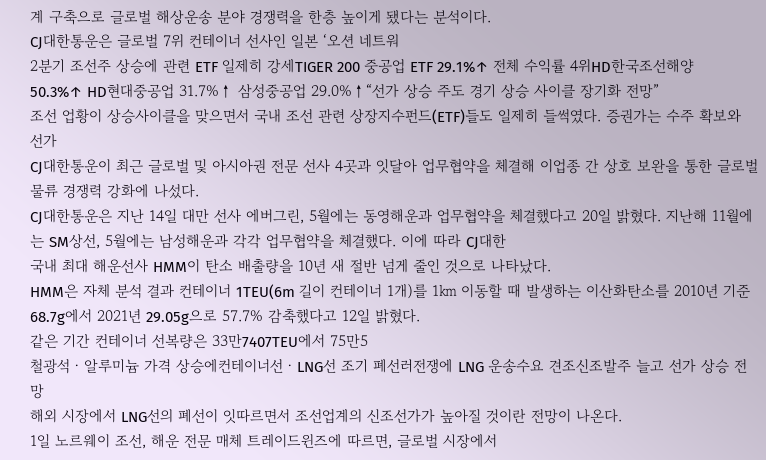계 구축으로 글로벌 해상운송 분야 경쟁력을 한층 높이게 됐다는 분석이다.
CJ대한통운은 글로벌 7위 컨테이너 선사인 일본 ‘오션 네트워
2분기 조선주 상승에 관련 ETF 일제히 강세TIGER 200 중공업 ETF 29.1%↑ 전체 수익률 4위HD한국조선해양 50.3%↑ HD현대중공업 31.7%↑ 삼성중공업 29.0%↑“선가 상승 주도 경기 상승 사이클 장기화 전망”
조선 업황이 상승사이클을 맞으면서 국내 조선 관련 상장지수펀드(ETF)들도 일제히 들썩였다. 증권가는 수주 확보와 선가
CJ대한통운이 최근 글로벌 및 아시아권 전문 선사 4곳과 잇달아 업무협약을 체결해 이업종 간 상호 보완을 통한 글로벌 물류 경쟁력 강화에 나섰다.
CJ대한통운은 지난 14일 대만 선사 에버그린, 5월에는 동영해운과 업무협약을 체결했다고 20일 밝혔다. 지난해 11월에는 SM상선, 5월에는 남성해운과 각각 업무협약을 체결했다. 이에 따라 CJ대한
국내 최대 해운선사 HMM이 탄소 배출량을 10년 새 절반 넘게 줄인 것으로 나타났다.
HMM은 자체 분석 결과 컨테이너 1TEU(6m 길이 컨테이너 1개)를 1㎞ 이동할 때 발생하는 이산화탄소를 2010년 기준 68.7g에서 2021년 29.05g으로 57.7% 감축했다고 12일 밝혔다.
같은 기간 컨테이너 선복량은 33만7407TEU에서 75만5
철광석ㆍ알루미늄 가격 상승에컨테이너선ㆍLNG선 조기 폐선러전쟁에 LNG 운송수요 견조신조발주 늘고 선가 상승 전망
해외 시장에서 LNG선의 폐선이 잇따르면서 조선업계의 신조선가가 높아질 것이란 전망이 나온다.
1일 노르웨이 조선, 해운 전문 매체 트레이드윈즈에 따르면, 글로벌 시장에서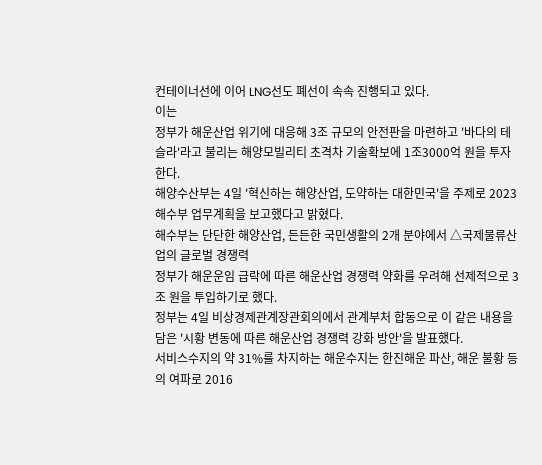컨테이너선에 이어 LNG선도 폐선이 속속 진행되고 있다.
이는
정부가 해운산업 위기에 대응해 3조 규모의 안전판을 마련하고 '바다의 테슬라'라고 불리는 해양모빌리티 초격차 기술확보에 1조3000억 원을 투자한다.
해양수산부는 4일 '혁신하는 해양산업, 도약하는 대한민국'을 주제로 2023 해수부 업무계획을 보고했다고 밝혔다.
해수부는 단단한 해양산업, 든든한 국민생활의 2개 분야에서 △국제물류산업의 글로벌 경쟁력
정부가 해운운임 급락에 따른 해운산업 경쟁력 약화를 우려해 선제적으로 3조 원을 투입하기로 했다.
정부는 4일 비상경제관계장관회의에서 관계부처 합동으로 이 같은 내용을 담은 '시황 변동에 따른 해운산업 경쟁력 강화 방안'을 발표했다.
서비스수지의 약 31%를 차지하는 해운수지는 한진해운 파산, 해운 불황 등의 여파로 2016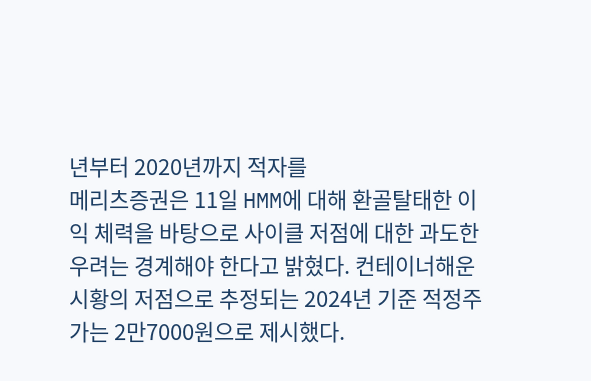년부터 2020년까지 적자를
메리츠증권은 11일 HMM에 대해 환골탈태한 이익 체력을 바탕으로 사이클 저점에 대한 과도한 우려는 경계해야 한다고 밝혔다. 컨테이너해운 시황의 저점으로 추정되는 2024년 기준 적정주가는 2만7000원으로 제시했다.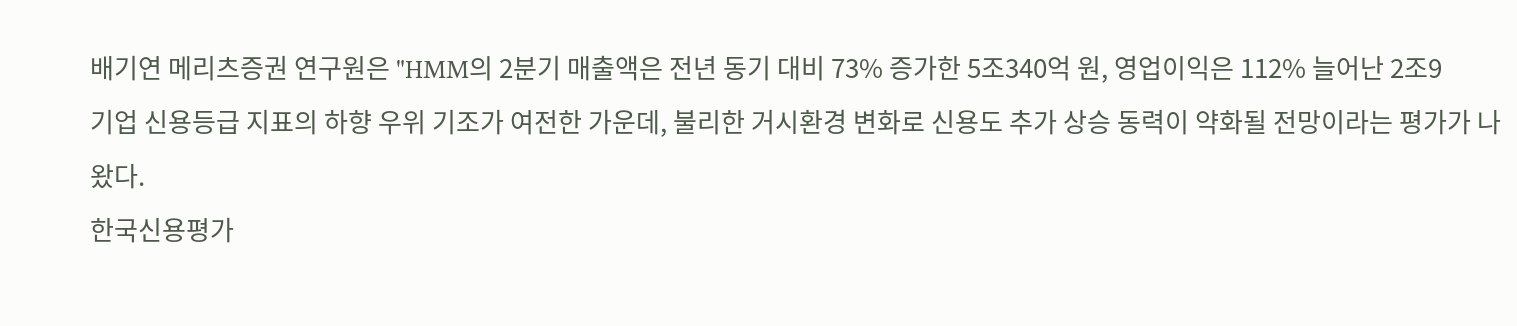배기연 메리츠증권 연구원은 "HMM의 2분기 매출액은 전년 동기 대비 73% 증가한 5조340억 원, 영업이익은 112% 늘어난 2조9
기업 신용등급 지표의 하향 우위 기조가 여전한 가운데, 불리한 거시환경 변화로 신용도 추가 상승 동력이 약화될 전망이라는 평가가 나왔다.
한국신용평가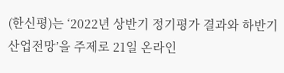(한신평)는 ‘2022년 상반기 정기평가 결과와 하반기 산업전망’을 주제로 21일 온라인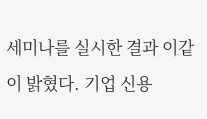세미나를 실시한 결과 이같이 밝혔다. 기업 신용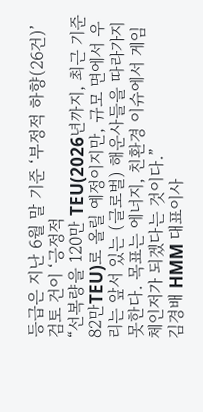등급은 지난 6월 말 기준 ‘부정적 하향(26건)’ 검토 건이 ‘긍정적
“선복량을 120만 TEU(2026년까지, 최근 기준 82만TEU)로 올릴 예정이지만, 규모 면에서 우리는 앞서 있는 (글로벌) 해운사들을 따라가지 못한다. 목표는 에너지, 친환경 이슈에서 게임 체인저가 되겠다는 것이다.”
김경배 HMM 대표이사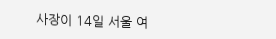사장이 14일 서울 여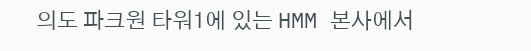의도 파크원 타워1에 있는 HMM 본사에서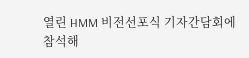열린 HMM 비전선포식 기자간담회에 참석해